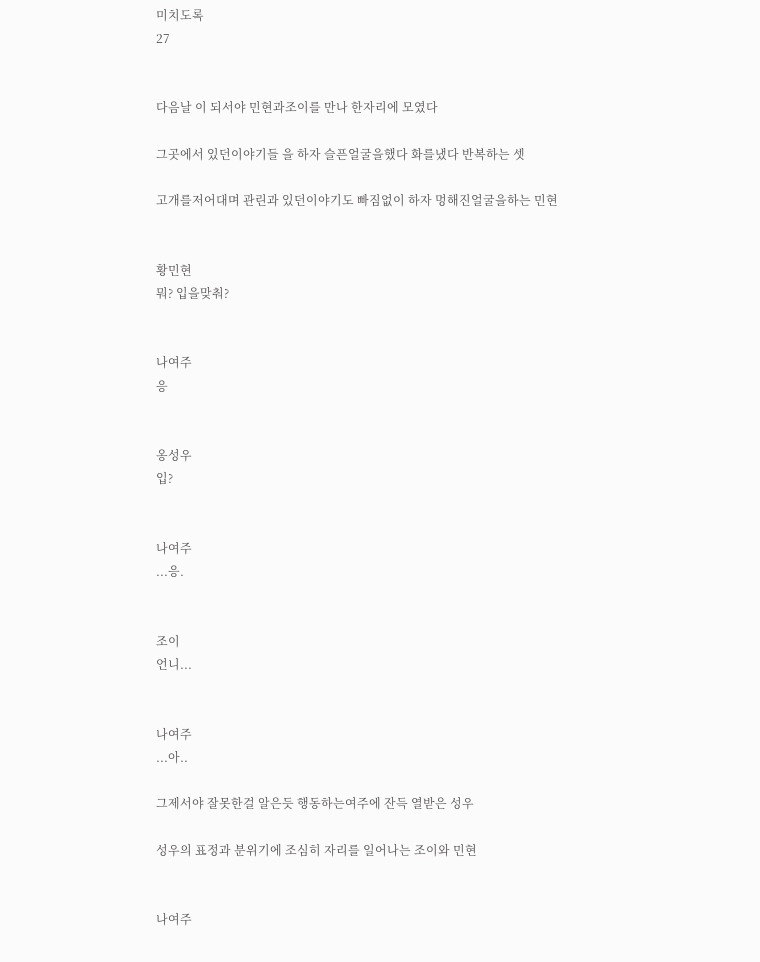미치도록
27


다음날 이 되서야 민현과조이를 만나 한자리에 모였다

그곳에서 있던이야기들 을 하자 슬픈얼굴을했다 화를냈다 반복하는 셋

고개를저어대며 관린과 있던이야기도 빠짐없이 하자 멍해진얼굴을하는 민현


황민현
뭐? 입을맞춰?


나여주
응


옹성우
입?


나여주
...응.


조이
언니...


나여주
...아..

그제서야 잘못한걸 알은듯 행동하는여주에 잔득 열받은 성우

성우의 표정과 분위기에 조심히 자리를 일어나는 조이와 민현


나여주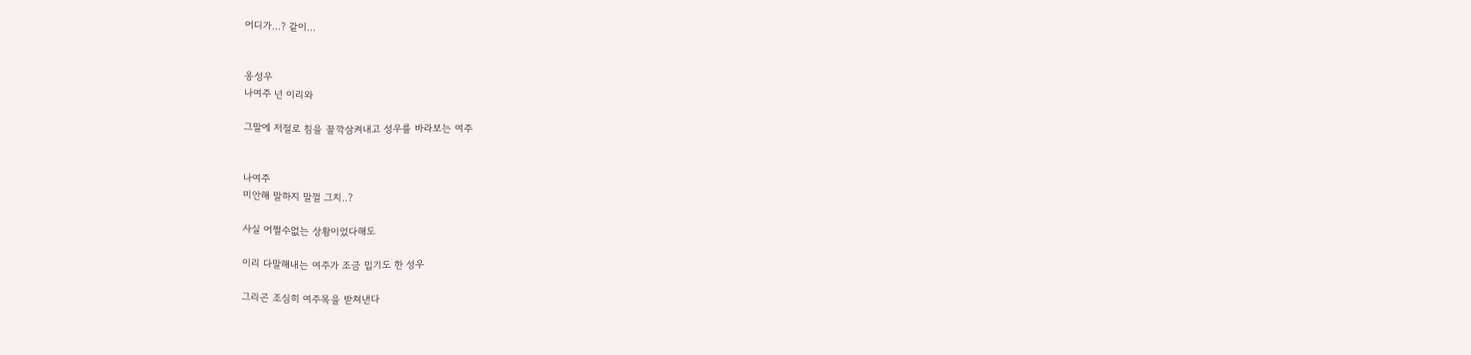어디가...? 같이...


옹성우
나여주 넌 이리와

그말에 저절로 침을 꼴깍삼켜내고 성우를 바라보는 여주


나여주
미안해 말하지 말껄 그치..?

사실 어쩔수없는 상황이었다해도

이리 다말해내는 여주가 조금 밉기도 한 성우

그리곤 조심히 여주목을 받쳐낸다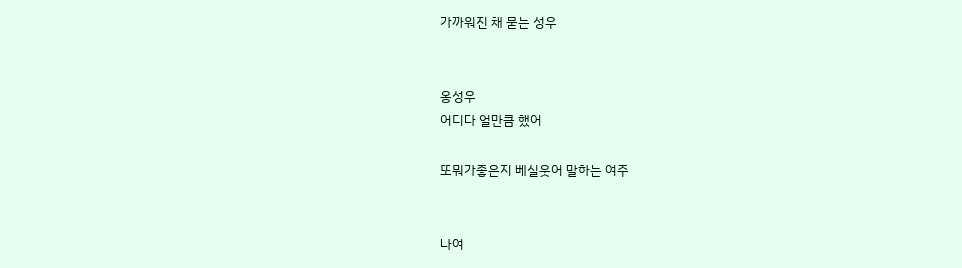가까워진 채 묻는 성우


옹성우
어디다 얼만큼 했어

또뭐가좋은지 베실웃어 말하는 여주


나여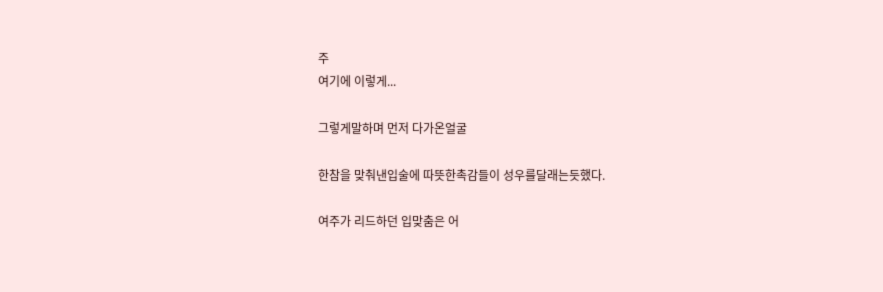주
여기에 이렇게...

그렇게말하며 먼저 다가온얼굴

한참을 맞춰낸입술에 따뜻한촉감들이 성우를달래는듯했다.

여주가 리드하던 입맞춤은 어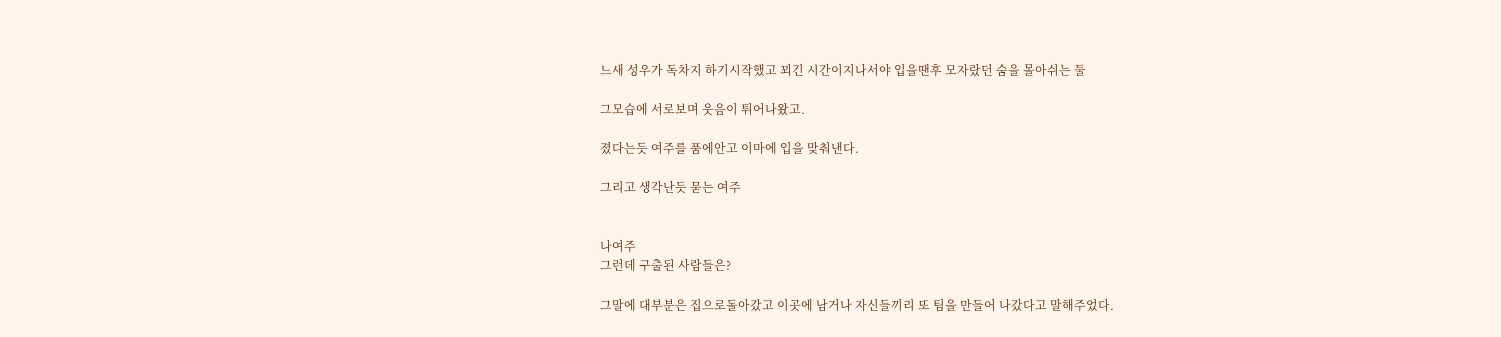느새 성우가 독차지 하기시작했고 꾀긴 시간이지나서야 입을땐후 모자랐던 숨을 몰아쉬는 둘

그모습에 서로보며 웃음이 튀어나왔고.

졌다는듯 여주를 품에안고 이마에 입을 맞춰낸다.

그리고 생각난듯 묻는 여주


나여주
그런데 구출된 사람들은?

그말에 대부분은 집으로돌아갔고 이곳에 남거나 자신들끼리 또 팀을 만들어 나갔다고 말해주었다.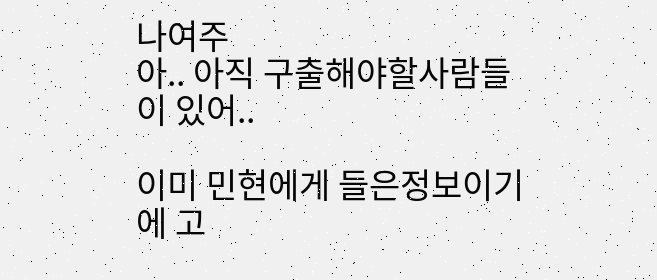나여주
아.. 아직 구출해야할사람들이 있어..

이미 민현에게 들은정보이기에 고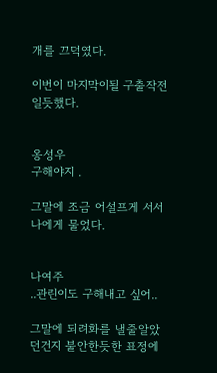개를 끄덕였다.

이번이 마지막이될 구출작전일듯했다.


옹성우
구해야지 .

그말에 조금 어설프게 서서 나에게 물었다.


나여주
..관린이도 구해내고 싶어..

그말에 되려화를 낼줄알았던건지 불안한듯한 표정에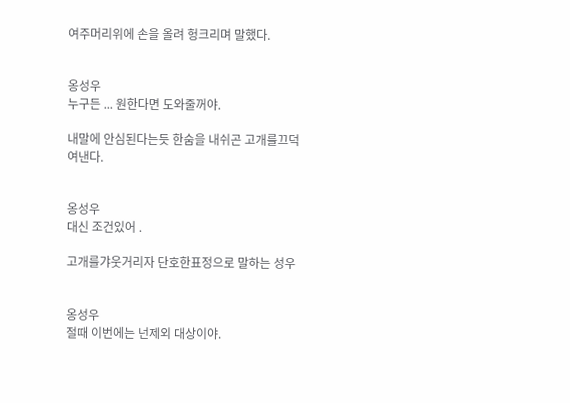여주머리위에 손을 올려 헝크리며 말했다.


옹성우
누구든 ... 원한다면 도와줄꺼야.

내말에 안심된다는듯 한숨을 내쉬곤 고개를끄덕여낸다.


옹성우
대신 조건있어 .

고개를갸웃거리자 단호한표정으로 말하는 성우


옹성우
절때 이번에는 넌제외 대상이야.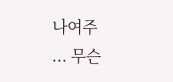나여주
... 무슨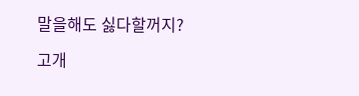말을해도 싫다할꺼지?

고개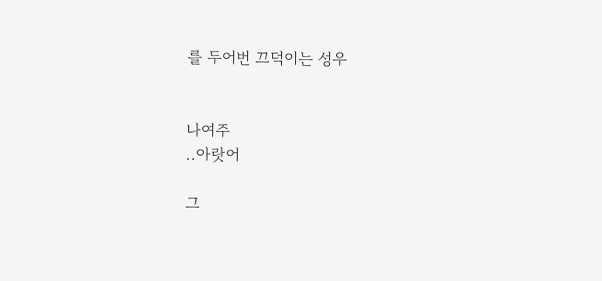를 두어번 끄덕이는 성우


나여주
..아랏어

그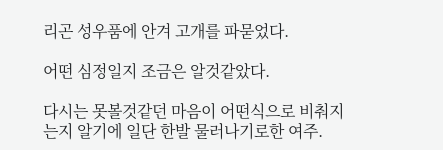리곤 성우품에 안겨 고개를 파묻었다.

어떤 심정일지 조금은 알것같았다.

다시는 못볼것같던 마음이 어떤식으로 비춰지는지 알기에 일단 한발 물러나기로한 여주.